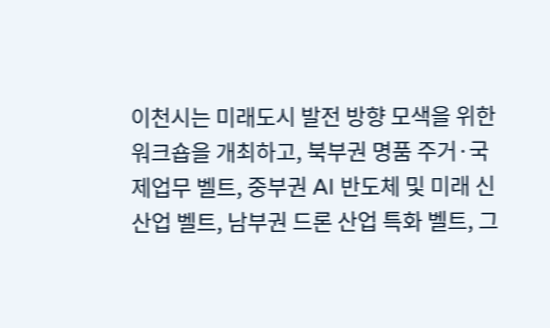이천시는 미래도시 발전 방향 모색을 위한 워크숍을 개최하고, 북부권 명품 주거·국제업무 벨트, 중부권 AI 반도체 및 미래 신산업 벨트, 남부권 드론 산업 특화 벨트, 그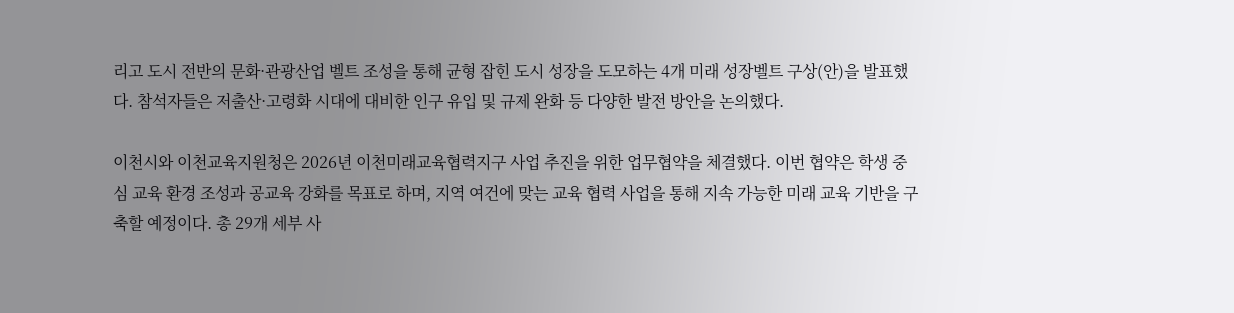리고 도시 전반의 문화·관광산업 벨트 조성을 통해 균형 잡힌 도시 성장을 도모하는 4개 미래 성장벨트 구상(안)을 발표했다. 참석자들은 저출산·고령화 시대에 대비한 인구 유입 및 규제 완화 등 다양한 발전 방안을 논의했다.

이천시와 이천교육지원청은 2026년 이천미래교육협력지구 사업 추진을 위한 업무협약을 체결했다. 이번 협약은 학생 중심 교육 환경 조성과 공교육 강화를 목표로 하며, 지역 여건에 맞는 교육 협력 사업을 통해 지속 가능한 미래 교육 기반을 구축할 예정이다. 총 29개 세부 사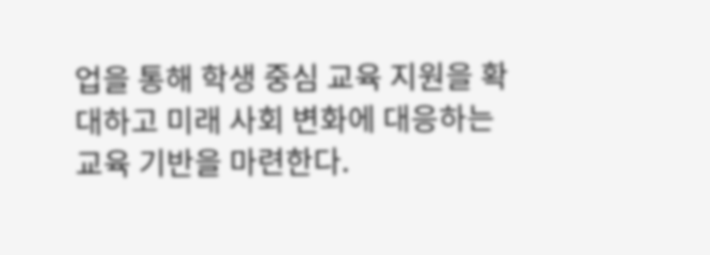업을 통해 학생 중심 교육 지원을 확대하고 미래 사회 변화에 대응하는 교육 기반을 마련한다.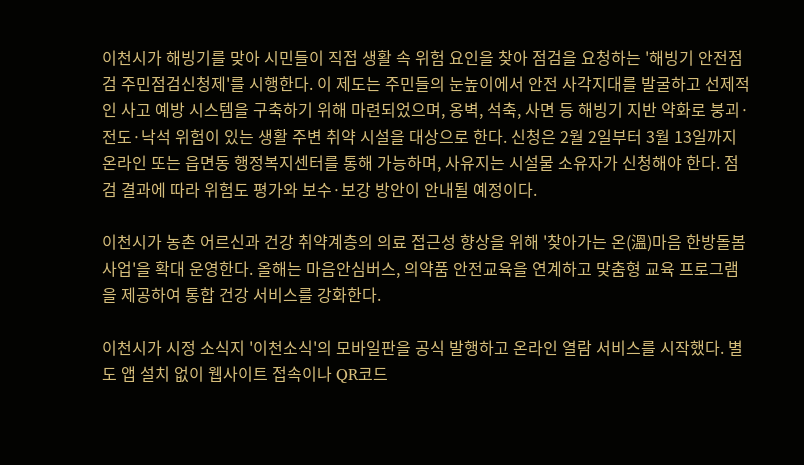이천시가 해빙기를 맞아 시민들이 직접 생활 속 위험 요인을 찾아 점검을 요청하는 '해빙기 안전점검 주민점검신청제'를 시행한다. 이 제도는 주민들의 눈높이에서 안전 사각지대를 발굴하고 선제적인 사고 예방 시스템을 구축하기 위해 마련되었으며, 옹벽, 석축, 사면 등 해빙기 지반 약화로 붕괴·전도·낙석 위험이 있는 생활 주변 취약 시설을 대상으로 한다. 신청은 2월 2일부터 3월 13일까지 온라인 또는 읍면동 행정복지센터를 통해 가능하며, 사유지는 시설물 소유자가 신청해야 한다. 점검 결과에 따라 위험도 평가와 보수·보강 방안이 안내될 예정이다.

이천시가 농촌 어르신과 건강 취약계층의 의료 접근성 향상을 위해 '찾아가는 온(溫)마음 한방돌봄사업'을 확대 운영한다. 올해는 마음안심버스, 의약품 안전교육을 연계하고 맞춤형 교육 프로그램을 제공하여 통합 건강 서비스를 강화한다.

이천시가 시정 소식지 '이천소식'의 모바일판을 공식 발행하고 온라인 열람 서비스를 시작했다. 별도 앱 설치 없이 웹사이트 접속이나 QR코드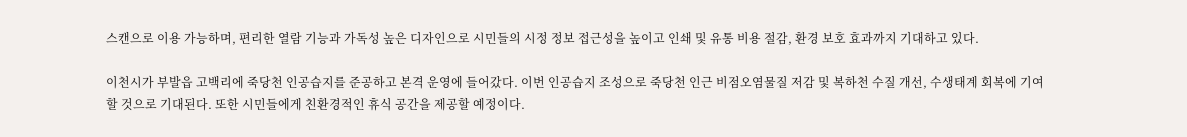스캔으로 이용 가능하며, 편리한 열람 기능과 가독성 높은 디자인으로 시민들의 시정 정보 접근성을 높이고 인쇄 및 유통 비용 절감, 환경 보호 효과까지 기대하고 있다.

이천시가 부발읍 고백리에 죽당천 인공습지를 준공하고 본격 운영에 들어갔다. 이번 인공습지 조성으로 죽당천 인근 비점오염물질 저감 및 복하천 수질 개선, 수생태계 회복에 기여할 것으로 기대된다. 또한 시민들에게 친환경적인 휴식 공간을 제공할 예정이다.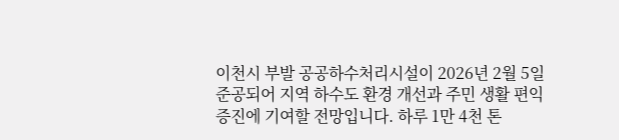이천시 부발 공공하수처리시설이 2026년 2월 5일 준공되어 지역 하수도 환경 개선과 주민 생활 편익 증진에 기여할 전망입니다. 하루 1만 4천 톤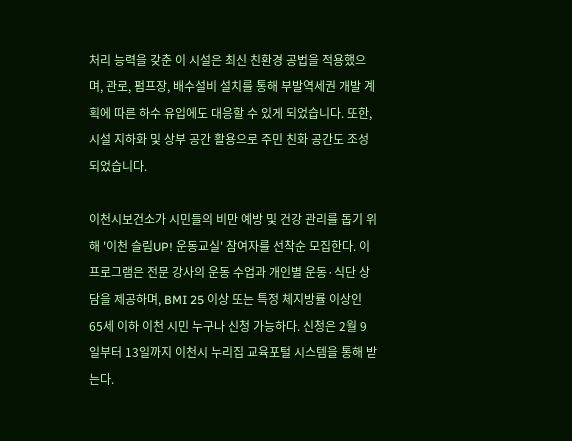처리 능력을 갖춘 이 시설은 최신 친환경 공법을 적용했으며, 관로, 펌프장, 배수설비 설치를 통해 부발역세권 개발 계획에 따른 하수 유입에도 대응할 수 있게 되었습니다. 또한, 시설 지하화 및 상부 공간 활용으로 주민 친화 공간도 조성되었습니다.

이천시보건소가 시민들의 비만 예방 및 건강 관리를 돕기 위해 '이천 슬림UP! 운동교실' 참여자를 선착순 모집한다. 이 프로그램은 전문 강사의 운동 수업과 개인별 운동·식단 상담을 제공하며, BMI 25 이상 또는 특정 체지방률 이상인 65세 이하 이천 시민 누구나 신청 가능하다. 신청은 2월 9일부터 13일까지 이천시 누리집 교육포털 시스템을 통해 받는다.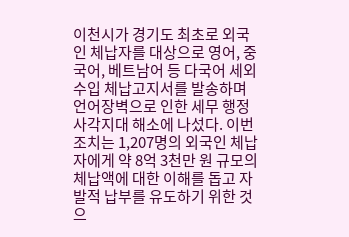이천시가 경기도 최초로 외국인 체납자를 대상으로 영어, 중국어, 베트남어 등 다국어 세외수입 체납고지서를 발송하며 언어장벽으로 인한 세무 행정 사각지대 해소에 나섰다. 이번 조치는 1,207명의 외국인 체납자에게 약 8억 3천만 원 규모의 체납액에 대한 이해를 돕고 자발적 납부를 유도하기 위한 것으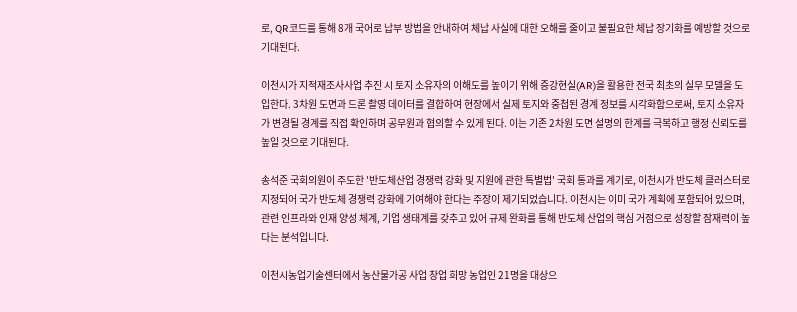로, QR코드를 통해 8개 국어로 납부 방법을 안내하여 체납 사실에 대한 오해를 줄이고 불필요한 체납 장기화를 예방할 것으로 기대된다.

이천시가 지적재조사사업 추진 시 토지 소유자의 이해도를 높이기 위해 증강현실(AR)을 활용한 전국 최초의 실무 모델을 도입한다. 3차원 도면과 드론 촬영 데이터를 결합하여 현장에서 실제 토지와 중첩된 경계 정보를 시각화함으로써, 토지 소유자가 변경될 경계를 직접 확인하며 공무원과 협의할 수 있게 된다. 이는 기존 2차원 도면 설명의 한계를 극복하고 행정 신뢰도를 높일 것으로 기대된다.

송석준 국회의원이 주도한 '반도체산업 경쟁력 강화 및 지원에 관한 특별법' 국회 통과를 계기로, 이천시가 반도체 클러스터로 지정되어 국가 반도체 경쟁력 강화에 기여해야 한다는 주장이 제기되었습니다. 이천시는 이미 국가 계획에 포함되어 있으며, 관련 인프라와 인재 양성 체계, 기업 생태계를 갖추고 있어 규제 완화를 통해 반도체 산업의 핵심 거점으로 성장할 잠재력이 높다는 분석입니다.

이천시농업기술센터에서 농산물가공 사업 창업 희망 농업인 21명을 대상으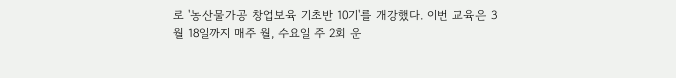로 '농산물가공 창업보육 기초반 10기'를 개강했다. 이번 교육은 3월 18일까지 매주 월, 수요일 주 2회 운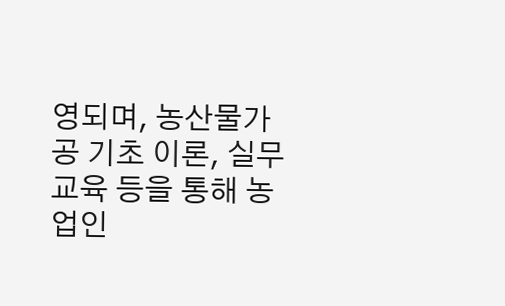영되며, 농산물가공 기초 이론, 실무 교육 등을 통해 농업인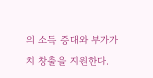의 소득 증대와 부가가치 창출을 지원한다.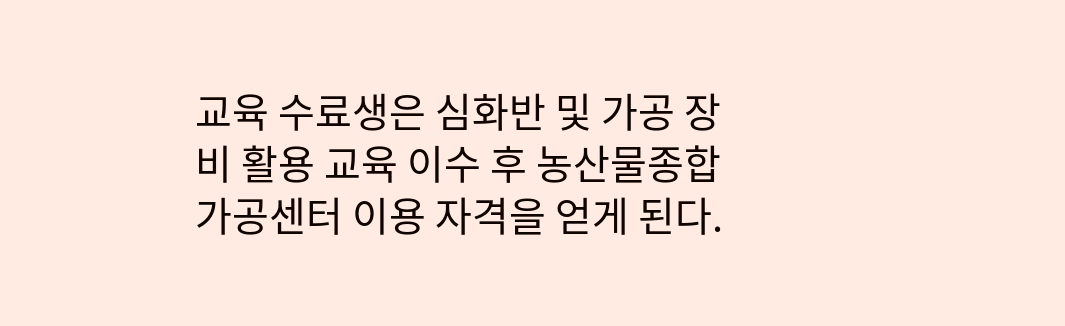교육 수료생은 심화반 및 가공 장비 활용 교육 이수 후 농산물종합가공센터 이용 자격을 얻게 된다.